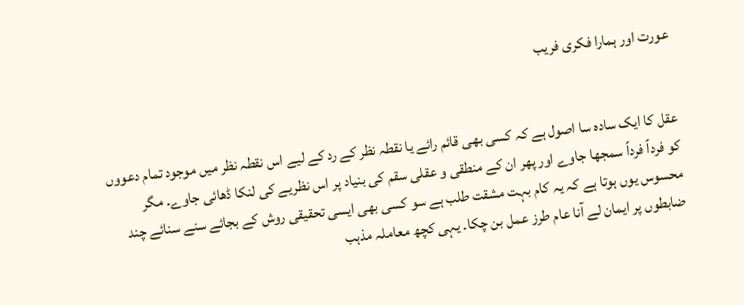عورت اور ہمارا فکری فریب


عقل کا ایک سادہ سا اصول ہے کہ کسی بھی قائم رائے یا نقطہ نظر کے رد کے لیے اس نقطہ نظر میں موجود تمام دعووں کو فرداً فرداً سمجھا جاوے اور پھر ان کے منطقی و عقلی سقم کی بنیاد پر اس نظریے کی لنکا ڈھائی جاوے۔ مگر محسوس یوں ہوتا ہے کہ یہ کام بہت مشقت طلب ہے سو کسی بھی ایسی تحقیقی روش کے بجائے سنے سنائے چند ضابطوں پر ایمان لے آنا عام طرز عمل بن چکا۔ یہی کچھ معاملہ مذہب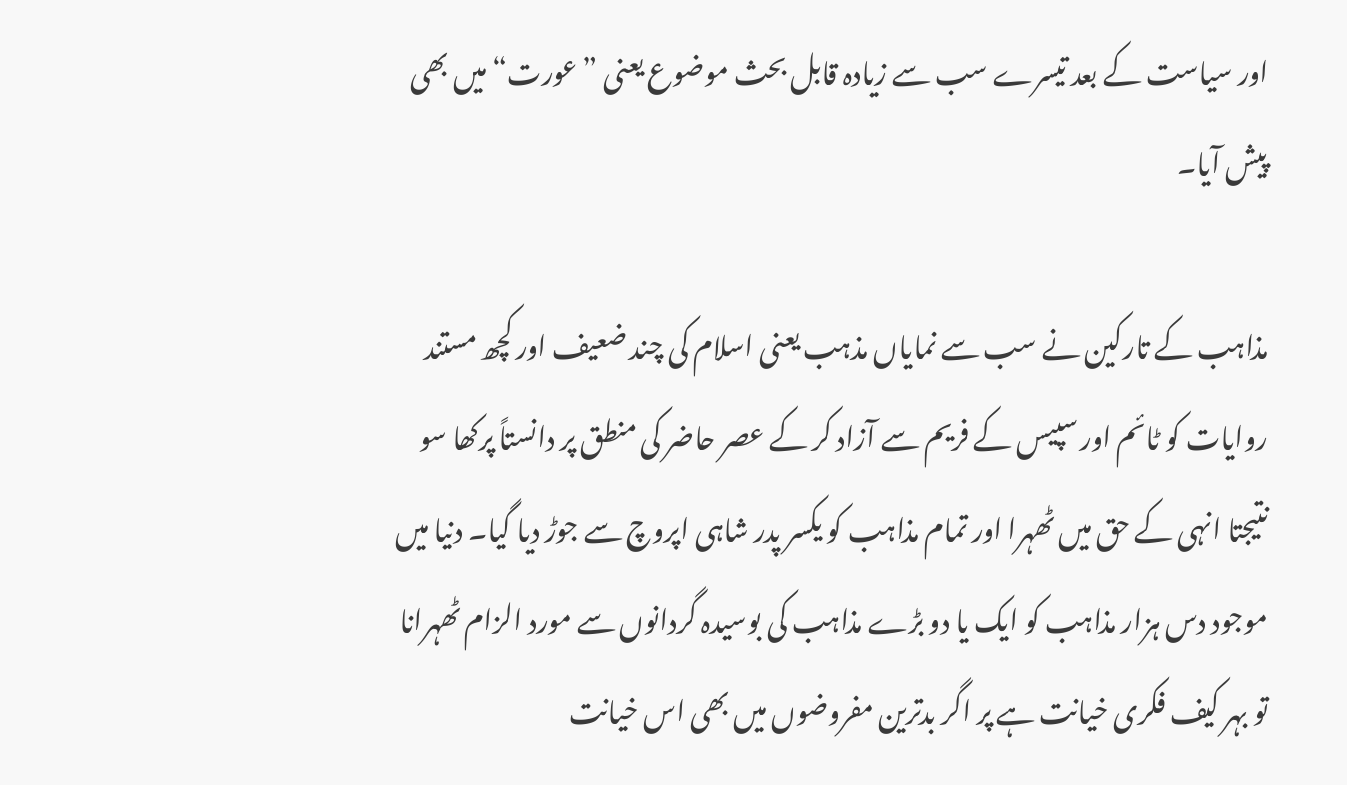اور سیاست کے بعد تیسرے سب سے زیادہ قابل بحث موضوع یعنی ”عورت“ میں بھی پیش آیا۔

مذاہب کے تارکین نے سب سے نمایاں مذہب یعنی اسلام کی چند ضعیف اور کچھ مستند روایات کو ٹائم اور سپیس کے فریم سے آزاد کر کے عصر حاضر کی منطق پر دانستاً پرکھا سو نتیجتا انہی کے حق میں ٹھہرا اور تمام مذاہب کو یکسر پدر شاہی اپروچ سے جوڑ دیا گیا۔ دنیا میں موجود دس ہزار مذاہب کو ایک یا دو بڑے مذاہب کی بوسیدہ گردانوں سے مورد الزام ٹھہرانا تو بہر کیف فکری خیانت ہے پر اگر بدترین مفروضوں میں بھی اس خیانت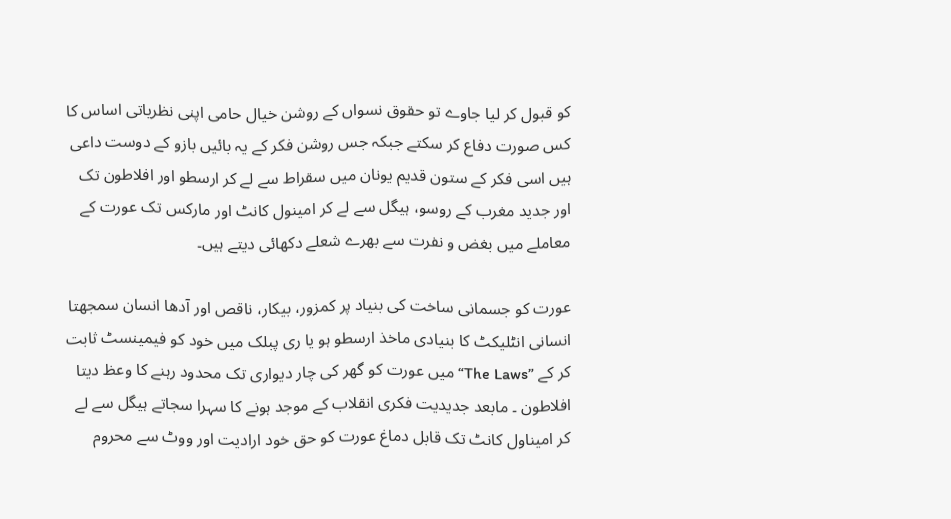کو قبول کر لیا جاوے تو حقوق نسواں کے روشن خیال حامی اپنی نظریاتی اساس کا کس صورت دفاع کر سکتے جبکہ جس روشن فکر کے یہ بائیں بازو کے دوست داعی ہیں اسی فکر کے ستون قدیم یونان میں سقراط سے لے کر ارسطو اور افلاطون تک اور جدید مغرب کے روسو، ہیگل سے لے کر امینول کانٹ اور مارکس تک عورت کے معاملے میں بغض و نفرت سے بھرے شعلے دکھائی دیتے ہیں۔

عورت کو جسمانی ساخت کی بنیاد پر کمزور، بیکار، ناقص اور آدھا انسان سمجھتا انسانی انٹلیکٹ کا بنیادی ماخذ ارسطو ہو یا ری پبلک میں خود کو فیمینسٹ ثابت کر کے ”The Laws“ میں عورت کو گھر کی چار دیواری تک محدود رہنے کا وعظ دیتا افلاطون ۔ مابعد جدیدیت فکری انقلاب کے موجد ہونے کا سہرا سجاتے ہیگل سے لے کر امیناول کانٹ تک قابل دماغ عورت کو حق خود ارادیت اور ووٹ سے محروم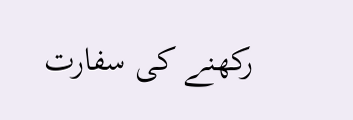رکھنے کی سفارت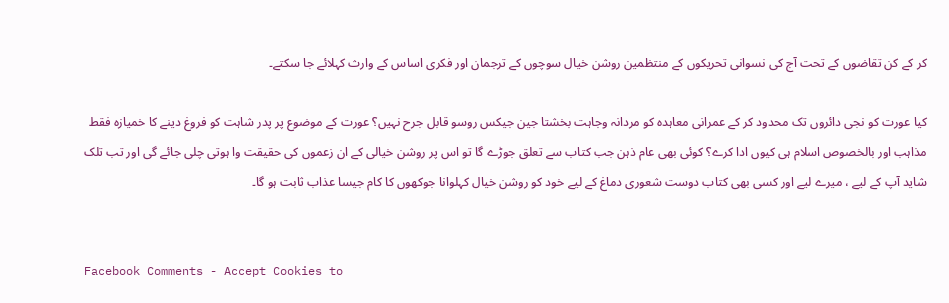کر کے کن تقاضوں کے تحت آج کی نسوانی تحریکوں کے منتظمین روشن خیال سوچوں کے ترجمان اور فکری اساس کے وارث کہلائے جا سکتے۔

کیا عورت کو نجی دائروں تک محدود کر کے عمرانی معاہدہ کو مردانہ وجاہت بخشتا جین جیکس روسو قابل جرح نہیں؟ عورت کے موضوع پر پدر شاہت کو فروغ دینے کا خمیازہ فقط مذاہب اور بالخصوص اسلام ہی کیوں ادا کرے؟ کوئی بھی عام ذہن جب کتاب سے تعلق جوڑے گا تو اس پر روشن خیالی کے ان زعموں کی حقیقت وا ہوتی چلی جائے گی اور تب تلک شاید آپ کے لیے ، میرے لیے اور کسی بھی کتاب دوست شعوری دماغ کے لیے خود کو روشن خیال کہلوانا جوکھوں کا کام جیسا عذاب ثابت ہو گا۔


Facebook Comments - Accept Cookies to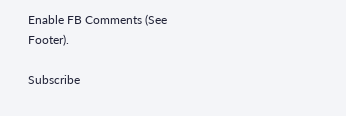Enable FB Comments (See Footer).

Subscribe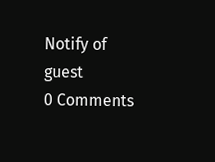Notify of
guest
0 Comments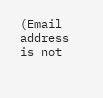(Email address is not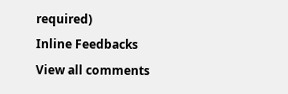required)
Inline Feedbacks
View all comments